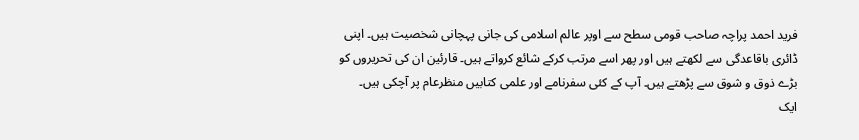فرید احمد پراچہ صاحب قومی سطح سے اوپر عالم اسلامی کی جانی پہچانی شخصیت ہیں۔ اپنی ڈائری باقاعدگی سے لکھتے ہیں اور پھر اسے مرتب کرکے شائع کرواتے ہیں۔ قارئین ان کی تحریروں کو بڑے ذوق و شوق سے پڑھتے ہیں۔ آپ کے کئی سفرنامے اور علمی کتابیں منظرعام پر آچکی ہیں۔
ایک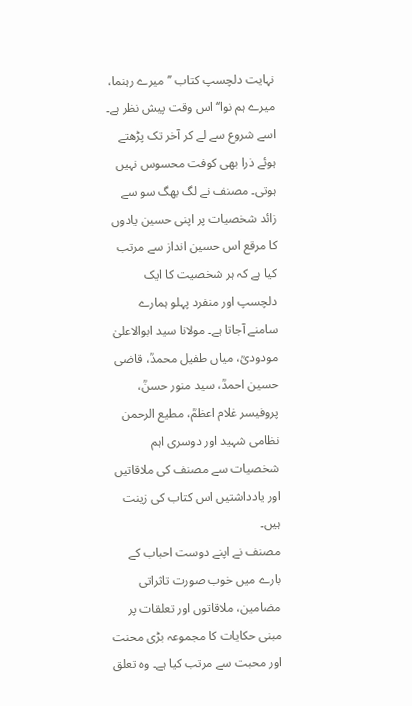نہایت دلچسپ کتاب ’’میرے رہنما، میرے ہم نوا‘‘ اس وقت پیش نظر ہے۔ اسے شروع سے لے کر آخر تک پڑھتے ہوئے ذرا بھی کوفت محسوس نہیں ہوتی۔ مصنف نے لگ بھگ سو سے زائد شخصیات پر اپنی حسین یادوں کا مرقع اس حسین انداز سے مرتب کیا ہے کہ ہر شخصیت کا ایک دلچسپ اور منفرد پہلو ہمارے سامنے آجاتا ہے۔ مولانا سید ابوالاعلیٰ مودودیؒ، میاں طفیل محمدؒ، قاضی حسین احمدؒ، سید منور حسنؒ، پروفیسر غلام اعظمؒ، مطیع الرحمن نظامی شہید اور دوسری اہم شخصیات سے مصنف کی ملاقاتیں اور یادداشتیں اس کتاب کی زینت ہیں۔
مصنف نے اپنے دوست احباب کے بارے میں خوب صورت تاثراتی مضامین، ملاقاتوں اور تعلقات پر مبنی حکایات کا مجموعہ بڑی محنت اور محبت سے مرتب کیا ہے۔ وہ تعلق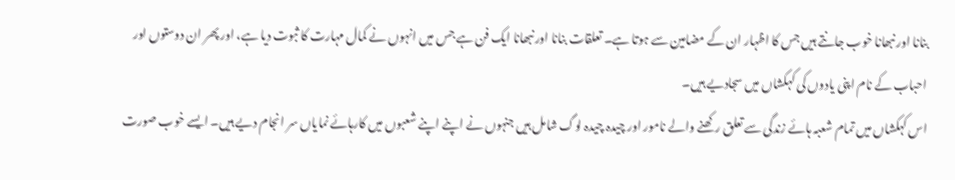بنانا اور نبھانا خوب جانتے ہیں جس کا اظہار ان کے مضامین سے ہوتا ہے۔ تعلقات بنانا اور نبھانا ایک فن ہے جس میں انہوں نے کمال مہارت کا ثبوت دیا ہے، اور پھر ان دوستوں اور احباب کے نام اپنی یادوں کی کہکشاں میں سجادیے ہیں۔
اس کہکشاں میں تمام شعبہ ہائے زندگی سے تعلق رکھنے والے نامور اور چیدہ چیدہ لوگ شامل ہیں جنہوں نے اپنے اپنے شعبوں میں کارہائے نمایاں سر انجام دیے ہیں۔ ایسے خوب صورت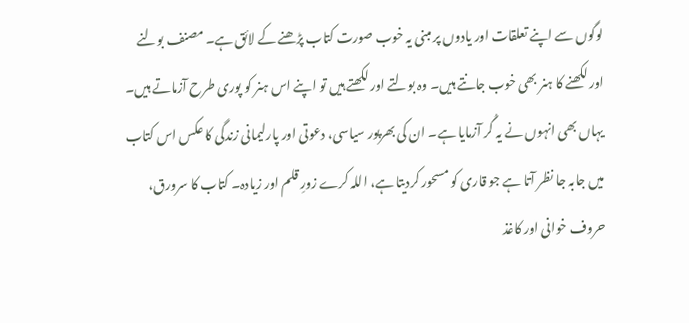لوگوں سے اپنے تعلقات اور یادوں پر مبنی یہ خوب صورت کتاب پڑھنے کے لائق ہے۔ مصنف بولنے اور لکھنے کا ہنر بھی خوب جانتے ہیں۔ وہ بولتے اور لکھتے ہیں تو اپنے اس ہنر کو پوری طرح آزماتے ہیں۔ یہاں بھی انہوں نے یہ گُر آزمایا ہے۔ ان کی بھرپور سیاسی، دعوتی اور پارلیمانی زندگی کا عکس اس کتاب میں جابہ جا نظر آتا ہے جو قاری کو مسحور کردیتا ہے، اللہ کرے زورِ قلم اور زیادہ۔ کتاب کا سرورق، حروف خوانی اور کاغذ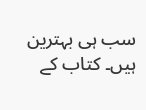سب ہی بہترین ہیں۔ کتاب کے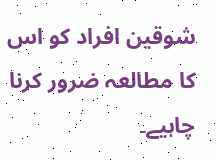شوقین افراد کو اس کا مطالعہ ضرور کرنا چاہیے۔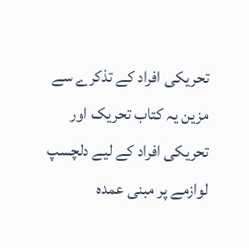تحریکی افراد کے تذکرے سے مزین یہ کتاب تحریک اور تحریکی افراد کے لیے دلچسپ لوازمے پر مبنی عمدہ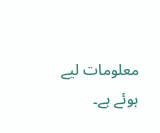معلومات لیے ہوئے ہے۔